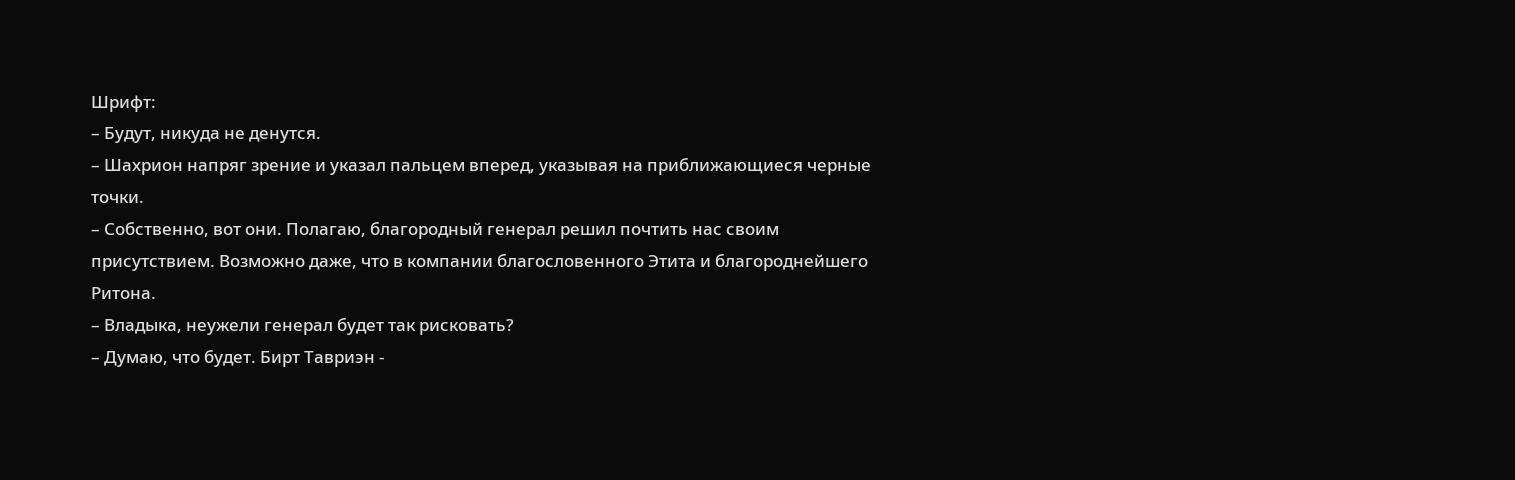Шрифт:
– Будут, никуда не денутся.
– Шахрион напряг зрение и указал пальцем вперед, указывая на приближающиеся черные точки.
– Собственно, вот они. Полагаю, благородный генерал решил почтить нас своим присутствием. Возможно даже, что в компании благословенного Этита и благороднейшего Ритона.
– Владыка, неужели генерал будет так рисковать?
– Думаю, что будет. Бирт Тавриэн -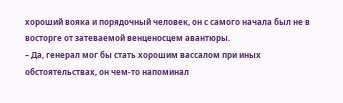хороший вояка и порядочный человек, он с самого начала был не в восторге от затеваемой венценосцем авантюры.
– Да, генерал мог бы стать хорошим вассалом при иных обстоятельствах, он чем-то напоминал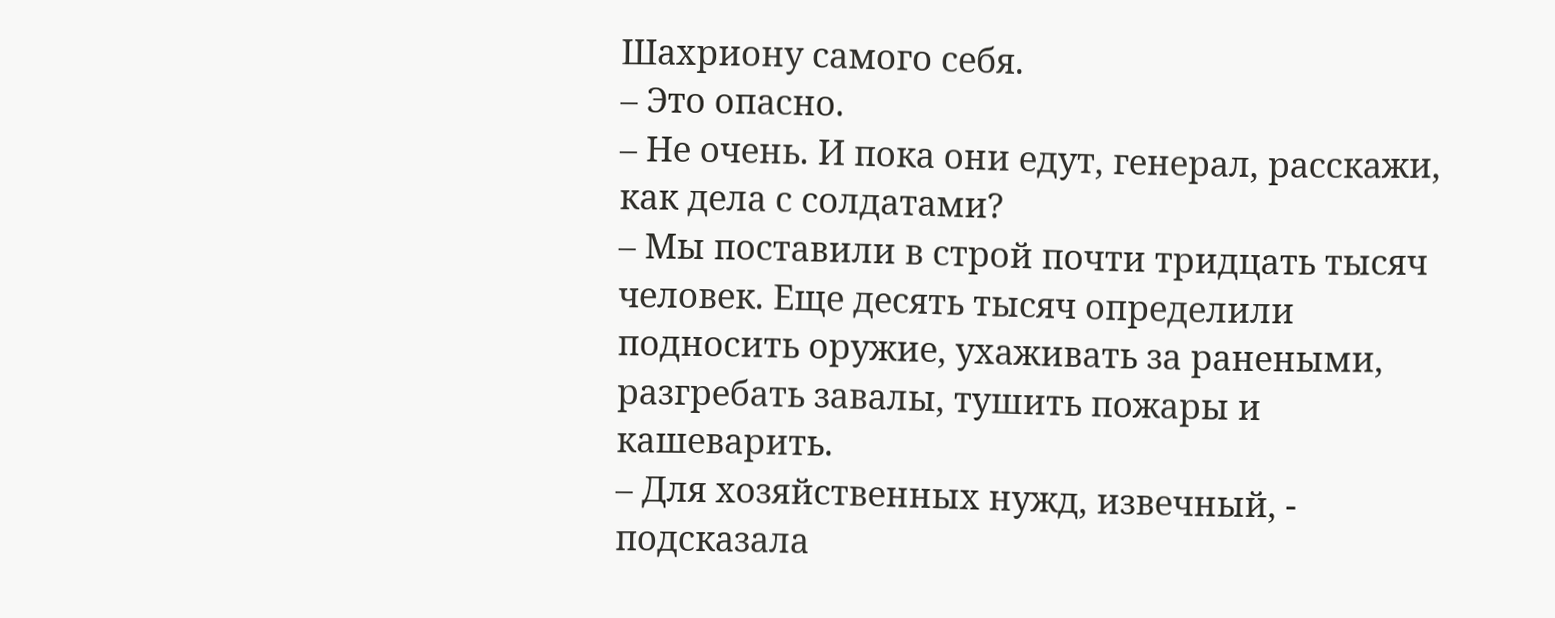Шахриону самого себя.
– Это опасно.
– Не очень. И пока они едут, генерал, расскажи, как дела с солдатами?
– Мы поставили в строй почти тридцать тысяч человек. Еще десять тысяч определили подносить оружие, ухаживать за ранеными, разгребать завалы, тушить пожары и кашеварить.
– Для хозяйственных нужд, извечный, - подсказала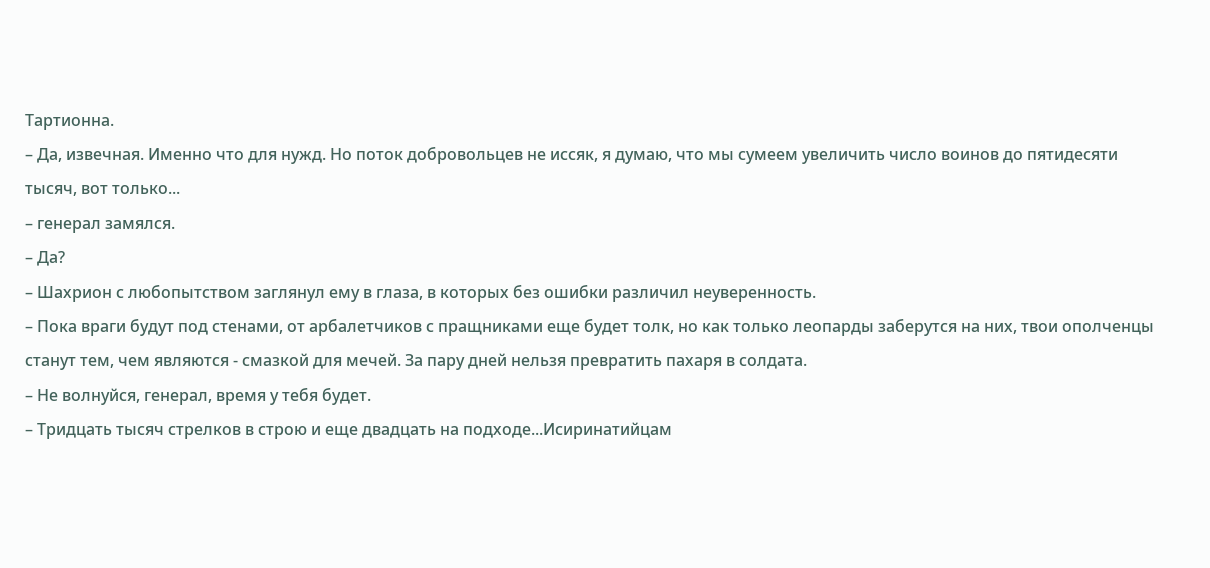Тартионна.
– Да, извечная. Именно что для нужд. Но поток добровольцев не иссяк, я думаю, что мы сумеем увеличить число воинов до пятидесяти тысяч, вот только...
– генерал замялся.
– Да?
– Шахрион с любопытством заглянул ему в глаза, в которых без ошибки различил неуверенность.
– Пока враги будут под стенами, от арбалетчиков с пращниками еще будет толк, но как только леопарды заберутся на них, твои ополченцы станут тем, чем являются - смазкой для мечей. За пару дней нельзя превратить пахаря в солдата.
– Не волнуйся, генерал, время у тебя будет.
– Тридцать тысяч стрелков в строю и еще двадцать на подходе...Исиринатийцам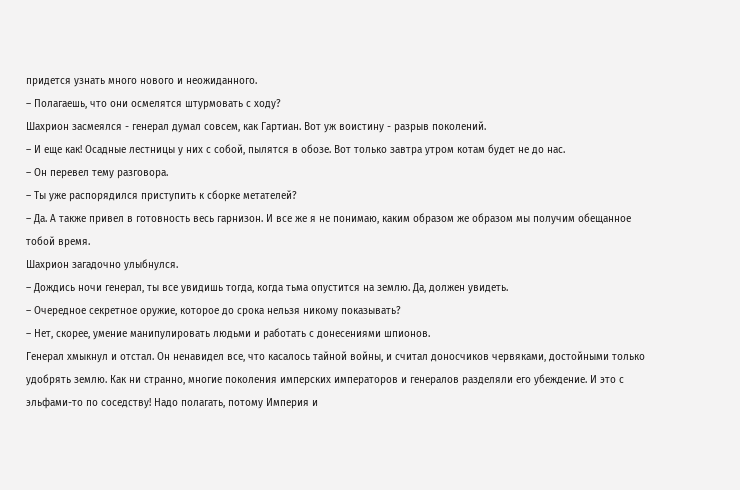придется узнать много нового и неожиданного.
– Полагаешь, что они осмелятся штурмовать с ходу?
Шахрион засмеялся - генерал думал совсем, как Гартиан. Вот уж воистину - разрыв поколений.
– И еще как! Осадные лестницы у них с собой, пылятся в обозе. Вот только завтра утром котам будет не до нас.
– Он перевел тему разговора.
– Ты уже распорядился приступить к сборке метателей?
– Да. А также привел в готовность весь гарнизон. И все же я не понимаю, каким образом же образом мы получим обещанное тобой время.
Шахрион загадочно улыбнулся.
– Дождись ночи генерал, ты все увидишь тогда, когда тьма опустится на землю. Да, должен увидеть.
– Очередное секретное оружие, которое до срока нельзя никому показывать?
– Нет, скорее, умение манипулировать людьми и работать с донесениями шпионов.
Генерал хмыкнул и отстал. Он ненавидел все, что касалось тайной войны, и считал доносчиков червяками, достойными только удобрять землю. Как ни странно, многие поколения имперских императоров и генералов разделяли его убеждение. И это с эльфами-то по соседству! Надо полагать, потому Империя и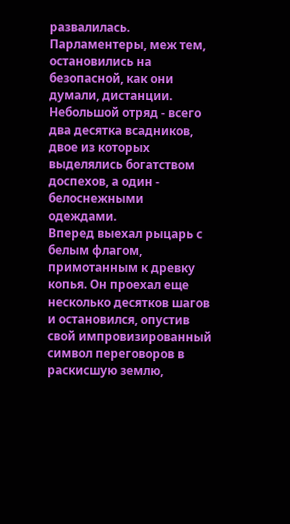развалилась.
Парламентеры, меж тем, остановились на безопасной, как они думали, дистанции. Небольшой отряд - всего два десятка всадников, двое из которых выделялись богатством доспехов, а один - белоснежными одеждами.
Вперед выехал рыцарь с белым флагом, примотанным к древку копья. Он проехал еще несколько десятков шагов и остановился, опустив свой импровизированный символ переговоров в раскисшую землю,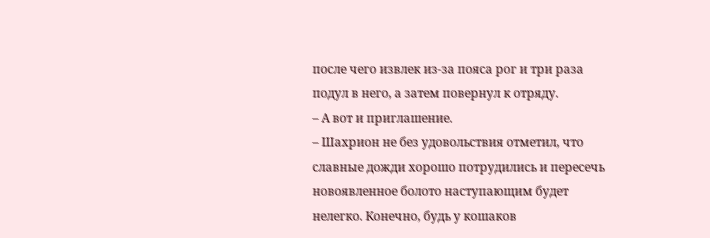после чего извлек из-за пояса рог и три раза подул в него, а затем повернул к отряду.
– А вот и приглашение.
– Шахрион не без удовольствия отметил, что славные дожди хорошо потрудились и пересечь новоявленное болото наступающим будет нелегко. Конечно, будь у кошаков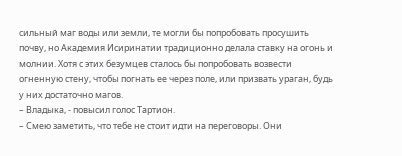сильный маг воды или земли, те могли бы попробовать просушить почву, но Академия Исиринатии традиционно делала ставку на огонь и молнии. Хотя с этих безумцев сталось бы попробовать возвести огненную стену, чтобы погнать ее через поле, или призвать ураган, будь у них достаточно магов.
– Владыка, - повысил голос Тартион.
– Смею заметить, что тебе не стоит идти на переговоры. Они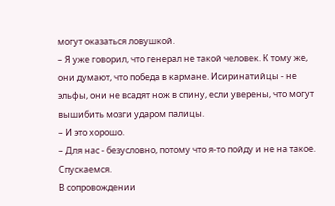могут оказаться ловушкой.
– Я уже говорил, что генерал не такой человек. К тому же, они думают, что победа в кармане. Исиринатийцы - не эльфы, они не всадят нож в спину, если уверены, что могут вышибить мозги ударом палицы.
– И это хорошо.
– Для нас - безусловно, потому что я-то пойду и не на такое. Спускаемся.
В сопровождении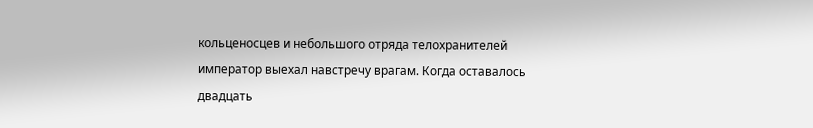кольценосцев и небольшого отряда телохранителей император выехал навстречу врагам. Когда оставалось двадцать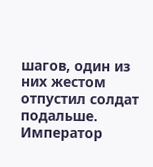шагов, один из них жестом отпустил солдат подальше. Император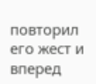повторил его жест и вперед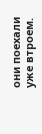они поехали уже втроем.